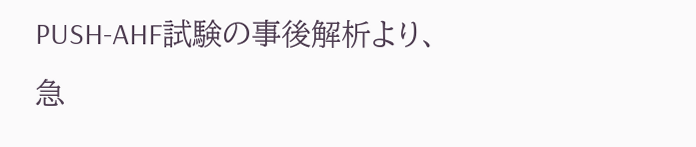PUSH-AHF試験の事後解析より、急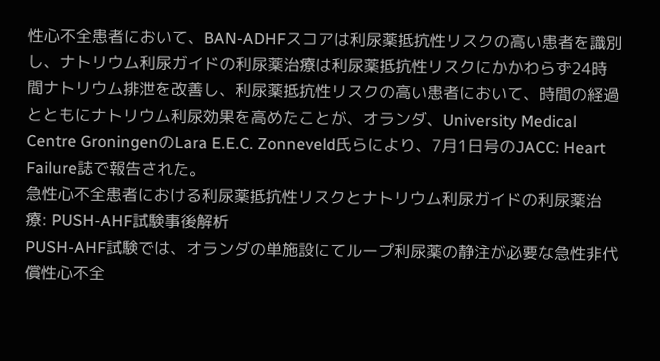性心不全患者において、BAN-ADHFスコアは利尿薬抵抗性リスクの高い患者を識別し、ナトリウム利尿ガイドの利尿薬治療は利尿薬抵抗性リスクにかかわらず24時間ナトリウム排泄を改善し、利尿薬抵抗性リスクの高い患者において、時間の経過とともにナトリウム利尿効果を高めたことが、オランダ、University Medical Centre GroningenのLara E.E.C. Zonneveld氏らにより、7月1日号のJACC: Heart Failure誌で報告された。
急性心不全患者における利尿薬抵抗性リスクとナトリウム利尿ガイドの利尿薬治療: PUSH-AHF試験事後解析
PUSH-AHF試験では、オランダの単施設にてループ利尿薬の静注が必要な急性非代償性心不全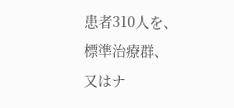患者310人を、標準治療群、又はナ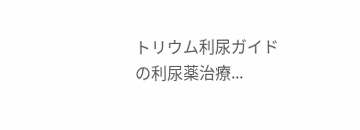トリウム利尿ガイドの利尿薬治療...